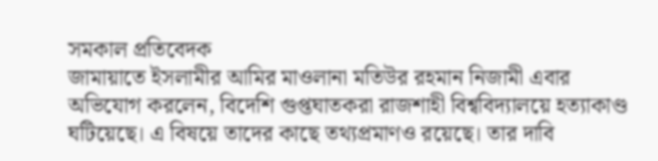সমকাল প্রতিবেদক
জামায়াতে ইসলামীর আমির মাওলানা মতিউর রহমান নিজামী এবার অভিযোগ করলেন, বিদেশি গুপ্তঘাতকরা রাজশাহী বিশ্ববিদ্যালয়ে হত্যাকাণ্ড ঘটিয়েছে। এ বিষয়ে তাদের কাছে তথ্যপ্রমাণও রয়েছে। তার দাবি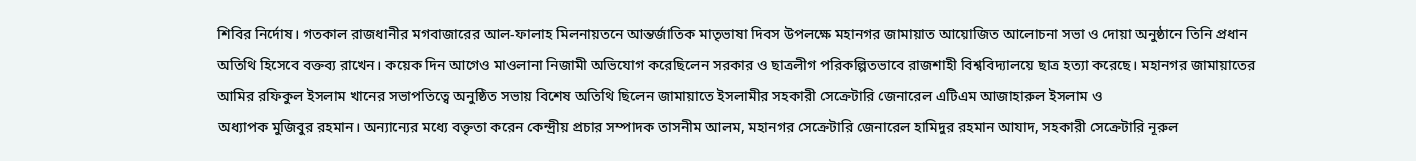শিবির নির্দোষ। গতকাল রাজধানীর মগবাজারের আল-ফালাহ মিলনায়তনে আন্তর্জাতিক মাতৃভাষা দিবস উপলক্ষে মহানগর জামায়াত আয়োজিত আলোচনা সভা ও দোয়া অনুষ্ঠানে তিনি প্রধান অতিথি হিসেবে বক্তব্য রাখেন। কয়েক দিন আগেও মাওলানা নিজামী অভিযোগ করেছিলেন সরকার ও ছাত্রলীগ পরিকল্পিতভাবে রাজশাহী বিশ্ববিদ্যালয়ে ছাত্র হত্যা করেছে। মহানগর জামায়াতের আমির রফিকুল ইসলাম খানের সভাপতিত্বে অনুষ্ঠিত সভায় বিশেষ অতিথি ছিলেন জামায়াতে ইসলামীর সহকারী সেক্রেটারি জেনারেল এটিএম আজাহারুল ইসলাম ও
অধ্যাপক মুজিবুর রহমান। অন্যান্যের মধ্যে বক্তৃতা করেন কেন্দ্রীয় প্রচার সম্পাদক তাসনীম আলম, মহানগর সেক্রেটারি জেনারেল হামিদুর রহমান আযাদ, সহকারী সেক্রেটারি নূরুল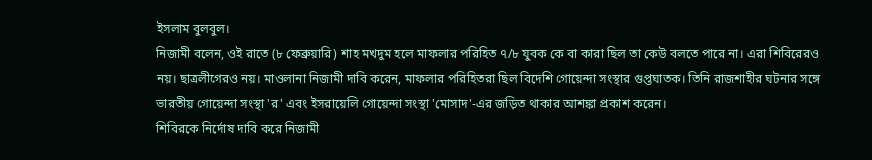ইসলাম বুলবুল।
নিজামী বলেন, ওই রাতে (৮ ফেব্রুয়ারি) শাহ মখদুম হলে মাফলার পরিহিত ৭/৮ যুবক কে বা কারা ছিল তা কেউ বলতে পারে না। এরা শিবিরেরও নয়। ছাত্রলীগেরও নয়। মাওলানা নিজামী দাবি করেন, মাফলার পরিহিতরা ছিল বিদেশি গোয়েন্দা সংস্থার গুপ্তঘাতক। তিনি রাজশাহীর ঘটনার সঙ্গে ভারতীয় গোয়েন্দা সংস্থা 'র' এবং ইসরায়েলি গোয়েন্দা সংস্থা 'মোসাদ'-এর জড়িত থাকার আশঙ্কা প্রকাশ করেন।
শিবিরকে নির্দোষ দাবি করে নিজামী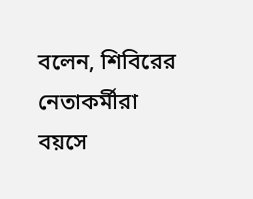বলেন, শিবিরের নেতাকর্মীরা বয়সে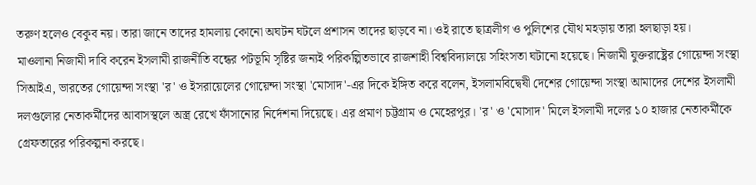তরুণ হলেও বেকুব নয়। তারা জানে তাদের হামলায় কোনো অঘটন ঘটলে প্রশাসন তাদের ছাড়বে না। ওই রাতে ছাত্রলীগ ও পুলিশের যৌথ মহড়ায় তারা হলছাড়া হয়।
মাওলানা নিজামী দাবি করেন ইসলামী রাজনীতি বন্ধের পটভূমি সৃষ্টির জন্যই পরিকল্পিতভাবে রাজশাহী বিশ্ববিদ্যালয়ে সহিংসতা ঘটানো হয়েছে। নিজামী যুক্তরাষ্ট্রের গোয়েন্দা সংস্থা সিআইএ, ভারতের গোয়েন্দা সংস্থা 'র' ও ইসরায়েলের গোয়েন্দা সংস্থা 'মোসাদ'-এর দিকে ইঙ্গিত করে বলেন, ইসলামবিদ্বেষী দেশের গোয়েন্দা সংস্থা আমাদের দেশের ইসলামী দলগুলোর নেতাকর্মীদের আবাসস্থলে অস্ত্র রেখে ফাঁসানোর নির্দেশনা দিয়েছে। এর প্রমাণ চট্টগ্রাম ও মেহেরপুর। 'র' ও 'মোসাদ' মিলে ইসলামী দলের ১০ হাজার নেতাকর্মীকে গ্রেফতারের পরিকল্পনা করছে।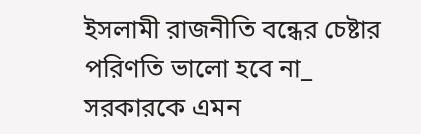ইসলামী রাজনীতি বন্ধের চেষ্টার পরিণতি ভালো হবে না_ সরকারকে এমন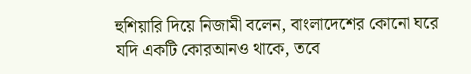হুশিয়ারি দিয়ে নিজামী বলেন, বাংলাদেশের কোনো ঘরে যদি একটি কোরআনও থাকে, তবে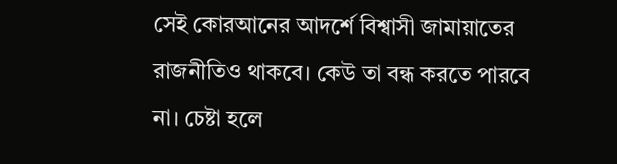সেই কোরআনের আদর্শে বিশ্বাসী জামায়াতের রাজনীতিও থাকবে। কেউ তা বন্ধ করতে পারবে না। চেষ্টা হলে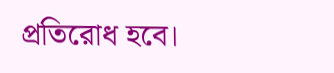প্রতিরোধ হবে।